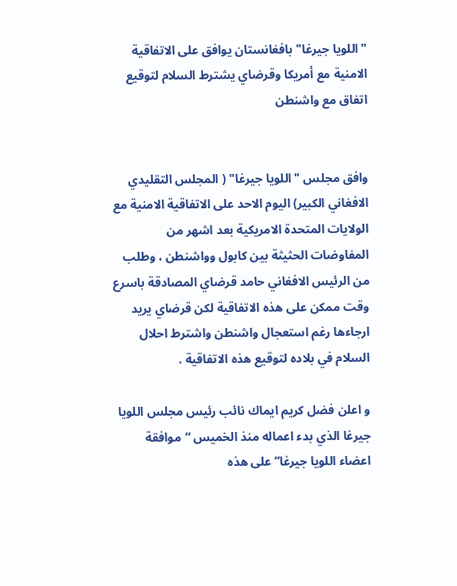"اللويا جيرغا" بافغانستان يوافق على الاتفاقية الامنية مع أمريكا وقرضاي يشترط السلام لتوقيع اتفاق مع واشنطن


وافق مجلس "اللويا جيرغا" ( المجلس التقليدي الافغاني الكبير) اليوم الاحد على الاتفاقية الامنية مع الولايات المتحدة الامريكية بعد اشهر من المفاوضات الحثيثة بين كابول وواشنطن ، وطلب من الرئيس الافغاني حامد قرضاي المصادقة باسرع وقت ممكن على هذه الاتفاقية لكن قرضاي يريد ارجاءها رغم استعجال واشنطن واشترط احلال السلام في بلاده لتوقيع هذه الاتفاقية .

و اعلن فضل كريم ايماك نائب رئيس مجلس اللويا جيرغا الذي بدء اعماله منذ الخميس “موافقة اعضاء اللويا جيرغا” على هذه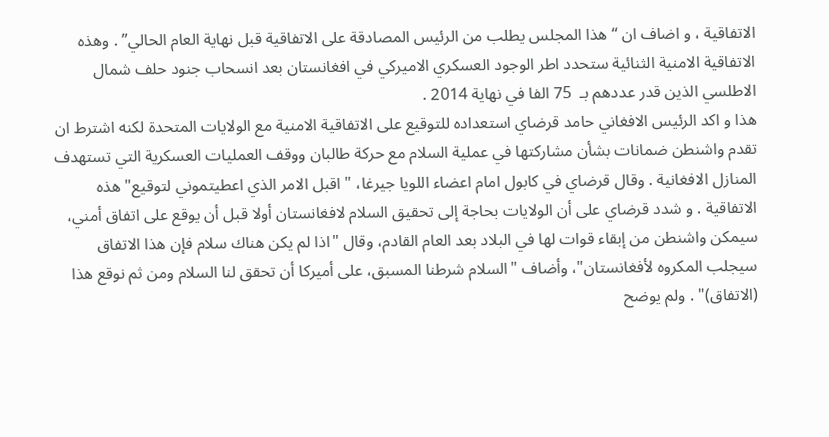الاتفاقية ، و اضاف ان “ هذا المجلس يطلب من الرئيس المصادقة على الاتفاقية قبل نهاية العام الحالي” . وهذه الاتفاقية الامنية الثنائية ستحدد اطر الوجود العسكري الاميركي في افغانستان بعد انسحاب جنود حلف شمال الاطلسي الذين قدر عددهم بـ  75 الفا في نهاية 2014 .
هذا و اكد الرئيس الافغاني حامد قرضاي استعداده للتوقيع على الاتفاقية الامنية مع الولايات المتحدة لكنه اشترط ان تقدم واشنطن ضمانات بشأن مشاركتها في عملية السلام مع حركة طالبان ووقف العمليات العسكرية التي تستهدف المنازل الافغانية . وقال قرضاي في كابول امام اعضاء اللويا جيرغا، " اقبل الامر الذي اعطيتموني لتوقيع" هذه الاتفاقية . و شدد قرضاي على أن الولايات بحاجة إلى تحقيق السلام لافغانستان أولا قبل أن يوقع على اتفاق أمني، سيمكن واشنطن من إبقاء قوات لها في البلاد بعد العام القادم، وقال "اذا لم يكن هناك سلام فإن هذا الاتفاق سيجلب المكروه لأفغانستان"، وأضاف "السلام شرطنا المسبق، على أميركا أن تحقق لنا السلام ومن ثم نوقع هذا (الاتفاق)" . ولم يوضح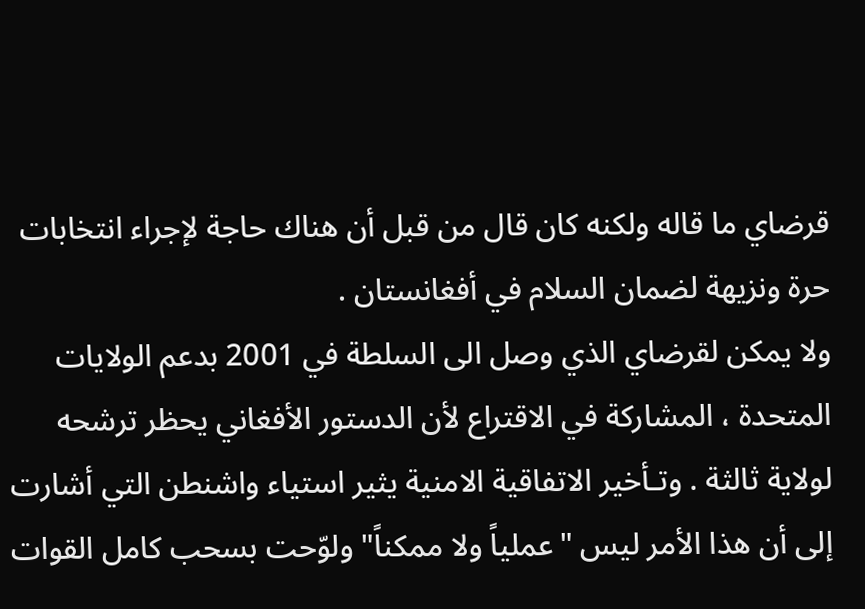قرضاي ما قاله ولكنه كان قال من قبل أن هناك حاجة لإجراء انتخابات حرة ونزيهة لضمان السلام في أفغانستان .
ولا يمكن لقرضاي الذي وصل الى السلطة في 2001 بدعم الولايات المتحدة ، المشاركة في الاقتراع لأن الدستور الأفغاني يحظر ترشحه لولاية ثالثة . وتـأخير الاتفاقية الامنية يثير استياء واشنطن التي أشارت إلى أن هذا الأمر ليس "عملياً ولا ممكناً" ولوّحت بسحب كامل القوات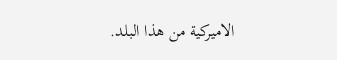الاميركية من هذا البلد.